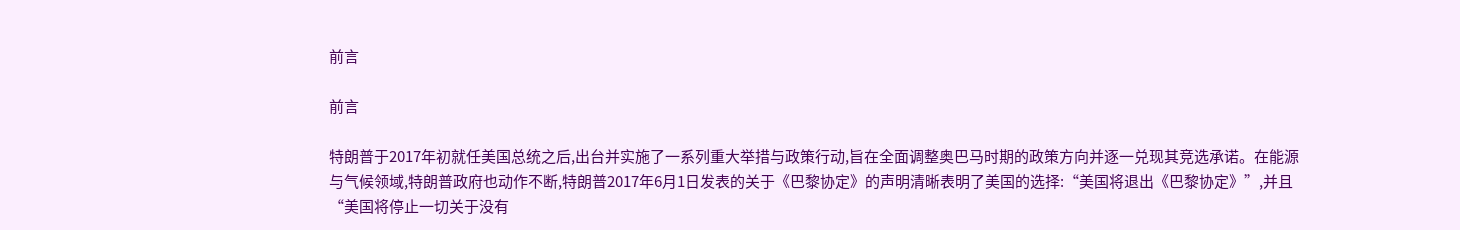前言

前言

特朗普于2017年初就任美国总统之后,出台并实施了一系列重大举措与政策行动,旨在全面调整奥巴马时期的政策方向并逐一兑现其竞选承诺。在能源与气候领域,特朗普政府也动作不断,特朗普2017年6月1日发表的关于《巴黎协定》的声明清晰表明了美国的选择:“美国将退出《巴黎协定》”,并且“美国将停止一切关于没有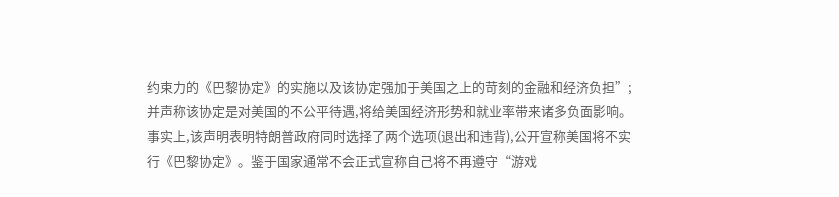约束力的《巴黎协定》的实施以及该协定强加于美国之上的苛刻的金融和经济负担”;并声称该协定是对美国的不公平待遇,将给美国经济形势和就业率带来诸多负面影响。事实上,该声明表明特朗普政府同时选择了两个选项(退出和违背),公开宣称美国将不实行《巴黎协定》。鉴于国家通常不会正式宣称自己将不再遵守“游戏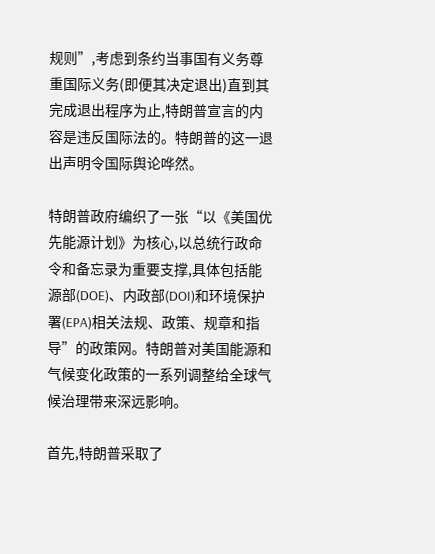规则”,考虑到条约当事国有义务尊重国际义务(即便其决定退出)直到其完成退出程序为止,特朗普宣言的内容是违反国际法的。特朗普的这一退出声明令国际舆论哗然。

特朗普政府编织了一张“以《美国优先能源计划》为核心,以总统行政命令和备忘录为重要支撑,具体包括能源部(DOE)、内政部(DOI)和环境保护署(EPA)相关法规、政策、规章和指导”的政策网。特朗普对美国能源和气候变化政策的一系列调整给全球气候治理带来深远影响。

首先,特朗普采取了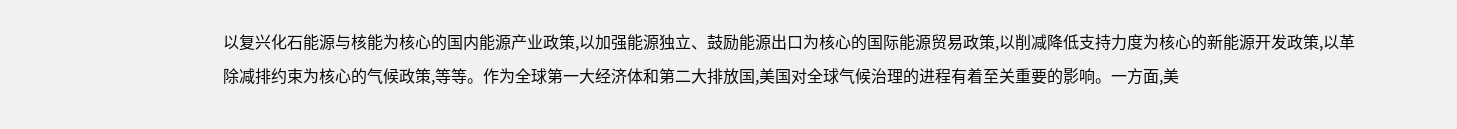以复兴化石能源与核能为核心的国内能源产业政策,以加强能源独立、鼓励能源出口为核心的国际能源贸易政策,以削减降低支持力度为核心的新能源开发政策,以革除减排约束为核心的气候政策,等等。作为全球第一大经济体和第二大排放国,美国对全球气候治理的进程有着至关重要的影响。一方面,美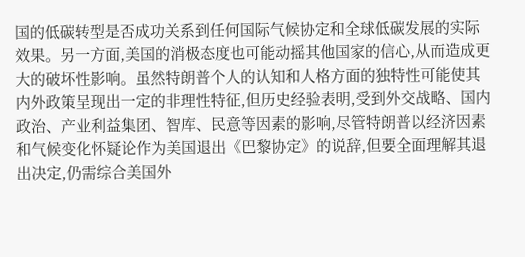国的低碳转型是否成功关系到任何国际气候协定和全球低碳发展的实际效果。另一方面,美国的消极态度也可能动摇其他国家的信心,从而造成更大的破坏性影响。虽然特朗普个人的认知和人格方面的独特性可能使其内外政策呈现出一定的非理性特征,但历史经验表明,受到外交战略、国内政治、产业利益集团、智库、民意等因素的影响,尽管特朗普以经济因素和气候变化怀疑论作为美国退出《巴黎协定》的说辞,但要全面理解其退出决定,仍需综合美国外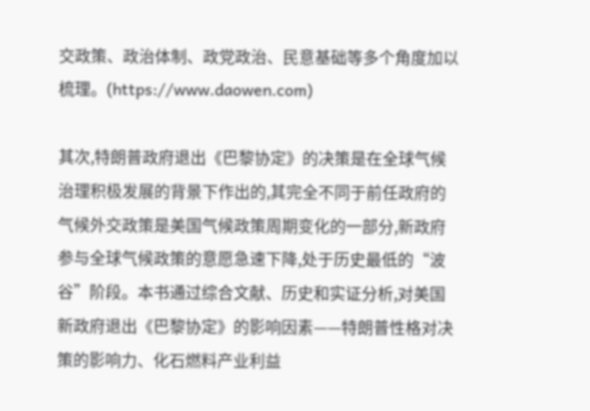交政策、政治体制、政党政治、民意基础等多个角度加以梳理。(https://www.daowen.com)

其次,特朗普政府退出《巴黎协定》的决策是在全球气候治理积极发展的背景下作出的,其完全不同于前任政府的气候外交政策是美国气候政策周期变化的一部分,新政府参与全球气候政策的意愿急速下降,处于历史最低的“波谷”阶段。本书通过综合文献、历史和实证分析,对美国新政府退出《巴黎协定》的影响因素——特朗普性格对决策的影响力、化石燃料产业利益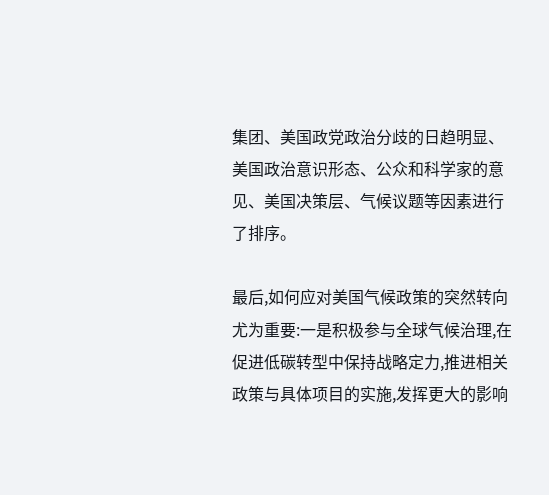集团、美国政党政治分歧的日趋明显、美国政治意识形态、公众和科学家的意见、美国决策层、气候议题等因素进行了排序。

最后,如何应对美国气候政策的突然转向尤为重要:一是积极参与全球气候治理,在促进低碳转型中保持战略定力,推进相关政策与具体项目的实施,发挥更大的影响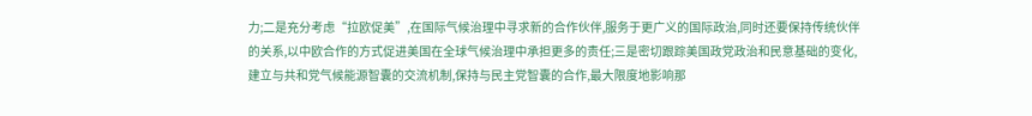力;二是充分考虑“拉欧促美”,在国际气候治理中寻求新的合作伙伴,服务于更广义的国际政治,同时还要保持传统伙伴的关系,以中欧合作的方式促进美国在全球气候治理中承担更多的责任;三是密切跟踪美国政党政治和民意基础的变化,建立与共和党气候能源智囊的交流机制,保持与民主党智囊的合作,最大限度地影响那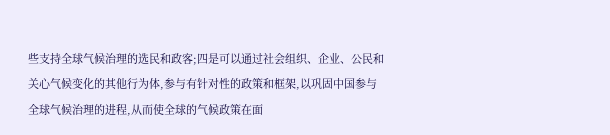些支持全球气候治理的选民和政客;四是可以通过社会组织、企业、公民和关心气候变化的其他行为体,参与有针对性的政策和框架,以巩固中国参与全球气候治理的进程,从而使全球的气候政策在面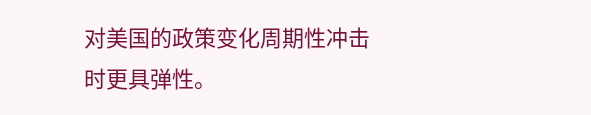对美国的政策变化周期性冲击时更具弹性。